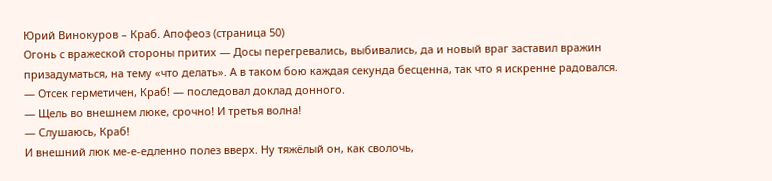Юрий Винокуров – Краб. Апофеоз (страница 50)
Огонь с вражеской стороны притих — Досы перегревались, выбивались, да и новый враг заставил вражин призадуматься, на тему «что делать». А в таком бою каждая секунда бесценна, так что я искренне радовался.
— Отсек герметичен, Краб! — последовал доклад донного.
— Щель во внешнем люке, срочно! И третья волна!
— Слушаюсь, Краб!
И внешний люк ме-е-едленно полез вверх. Ну тяжёлый он, как сволочь,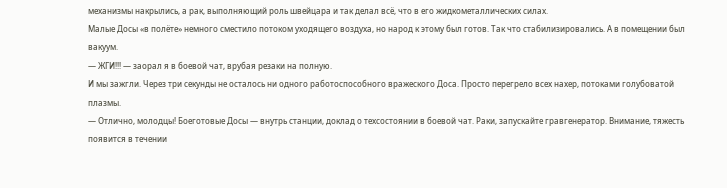механизмы накрылись, а рак, выполняющий роль швейцара и так делал всё, что в его жидкометаллических силах.
Малые Досы «в полёте» немного сместило потоком уходящего воздуха, но народ к этому был готов. Так что стабилизировались. А в помещении был вакуум.
— ЖГИ!!! — заорал я в боевой чат, врубая резаки на полную.
И мы зажгли. Через три секунды не осталось ни одного работоспособного вражеского Доса. Просто перегрело всех нахер, потоками голубоватой плазмы.
— Отлично, молодцы! Боеготовые Досы — внутрь станции, доклад о техсостоянии в боевой чат. Раки, запускайте гравгенератор. Внимание, тяжесть появится в течении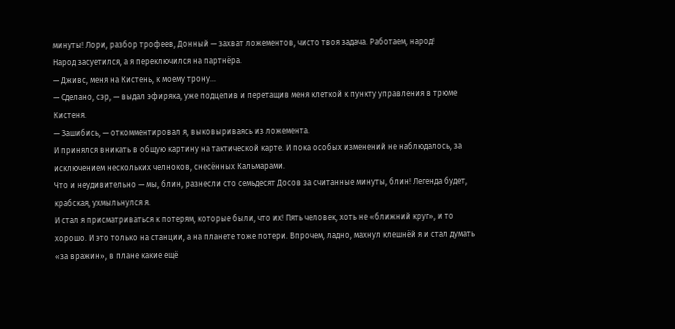минуты! Лори, разбор трофеев, Донный — захват ложементов, чисто твоя задача. Работаем, народ!
Народ засуетился, а я переключился на партнёра.
— Дживс, меня на Кистень, к моему трону…
— Сделано, сэр, — выдал эфиряка, уже подцепив и перетащив меня клеткой к пункту управления в трюме Кистеня.
— Зашибись, — откомментировал я, выковыриваясь из ложемента.
И принялся вникать в общую картину на тактической карте. И пока особых изменений не наблюдалось, за исключением нескольких челноков, снесённых Кальмарами.
Что и неудивительно — мы, блин, разнесли сто семьдесят Досов за считанные минуты, блин! Легенда будет, крабская, ухмыльнулся я.
И стал я присматриваться к потерям, которые были, что их! Пять человек, хоть не «ближний круг», и то хорошо. И это только на станции, а на планете тоже потери. Впрочем, ладно, махнул клешнёй я и стал думать «за вражин», в плане какие ещё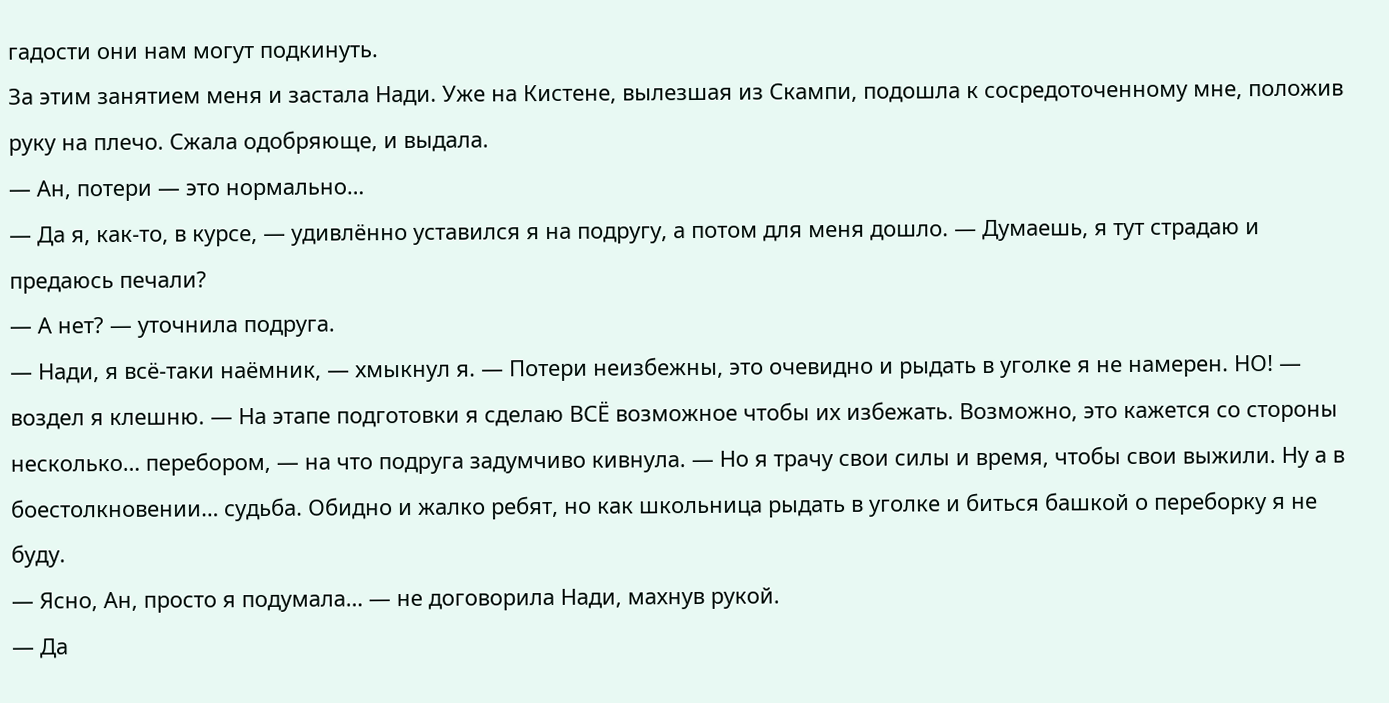гадости они нам могут подкинуть.
За этим занятием меня и застала Нади. Уже на Кистене, вылезшая из Скампи, подошла к сосредоточенному мне, положив руку на плечо. Сжала одобряюще, и выдала.
— Ан, потери — это нормально…
— Да я, как-то, в курсе, — удивлённо уставился я на подругу, а потом для меня дошло. — Думаешь, я тут страдаю и предаюсь печали?
— А нет? — уточнила подруга.
— Нади, я всё-таки наёмник, — хмыкнул я. — Потери неизбежны, это очевидно и рыдать в уголке я не намерен. НО! — воздел я клешню. — На этапе подготовки я сделаю ВСЁ возможное чтобы их избежать. Возможно, это кажется со стороны несколько… перебором, — на что подруга задумчиво кивнула. — Но я трачу свои силы и время, чтобы свои выжили. Ну а в боестолкновении… судьба. Обидно и жалко ребят, но как школьница рыдать в уголке и биться башкой о переборку я не буду.
— Ясно, Ан, просто я подумала… — не договорила Нади, махнув рукой.
— Да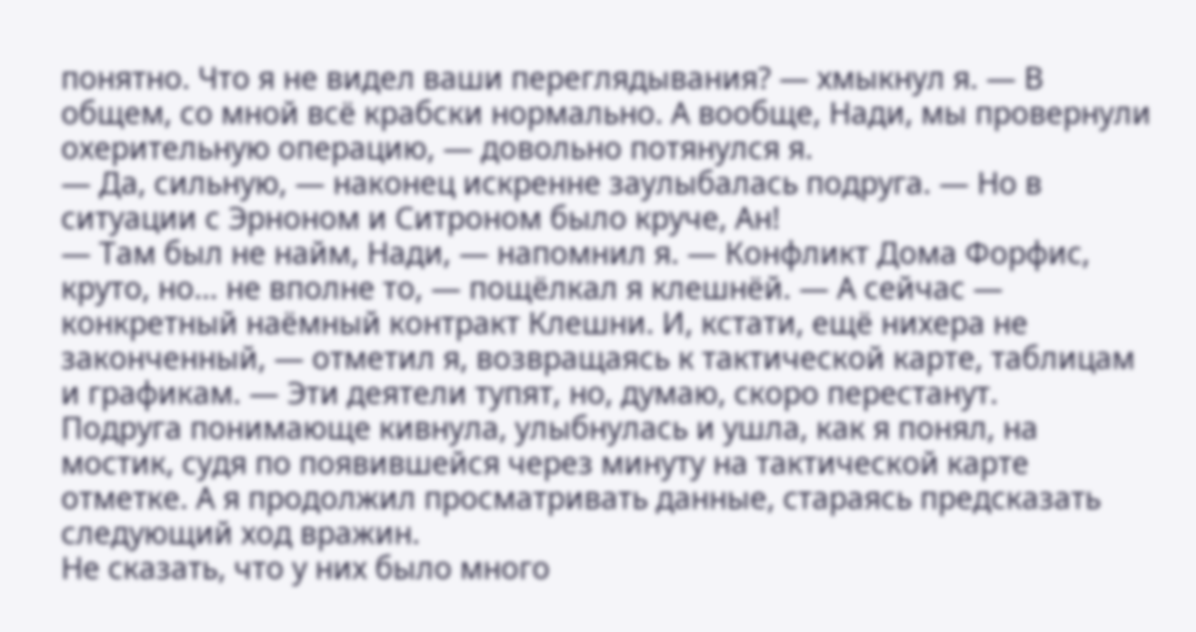понятно. Что я не видел ваши переглядывания? — хмыкнул я. — В общем, со мной всё крабски нормально. А вообще, Нади, мы провернули охерительную операцию, — довольно потянулся я.
— Да, сильную, — наконец искренне заулыбалась подруга. — Но в ситуации с Эрноном и Ситроном было круче, Ан!
— Там был не найм, Нади, — напомнил я. — Конфликт Дома Форфис, круто, но… не вполне то, — пощёлкал я клешнёй. — А сейчас — конкретный наёмный контракт Клешни. И, кстати, ещё нихера не законченный, — отметил я, возвращаясь к тактической карте, таблицам и графикам. — Эти деятели тупят, но, думаю, скоро перестанут.
Подруга понимающе кивнула, улыбнулась и ушла, как я понял, на мостик, судя по появившейся через минуту на тактической карте отметке. А я продолжил просматривать данные, стараясь предсказать следующий ход вражин.
Не сказать, что у них было много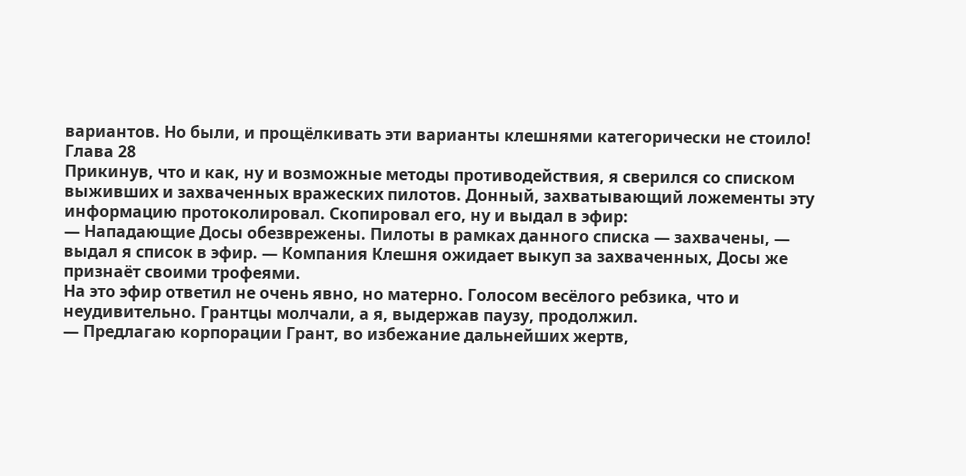вариантов. Но были, и прощёлкивать эти варианты клешнями категорически не стоило!
Глава 28
Прикинув, что и как, ну и возможные методы противодействия, я сверился со списком выживших и захваченных вражеских пилотов. Донный, захватывающий ложементы эту информацию протоколировал. Скопировал его, ну и выдал в эфир:
— Нападающие Досы обезврежены. Пилоты в рамках данного списка — захвачены, — выдал я список в эфир. — Компания Клешня ожидает выкуп за захваченных, Досы же признаёт своими трофеями.
На это эфир ответил не очень явно, но матерно. Голосом весёлого ребзика, что и неудивительно. Грантцы молчали, а я, выдержав паузу, продолжил.
— Предлагаю корпорации Грант, во избежание дальнейших жертв,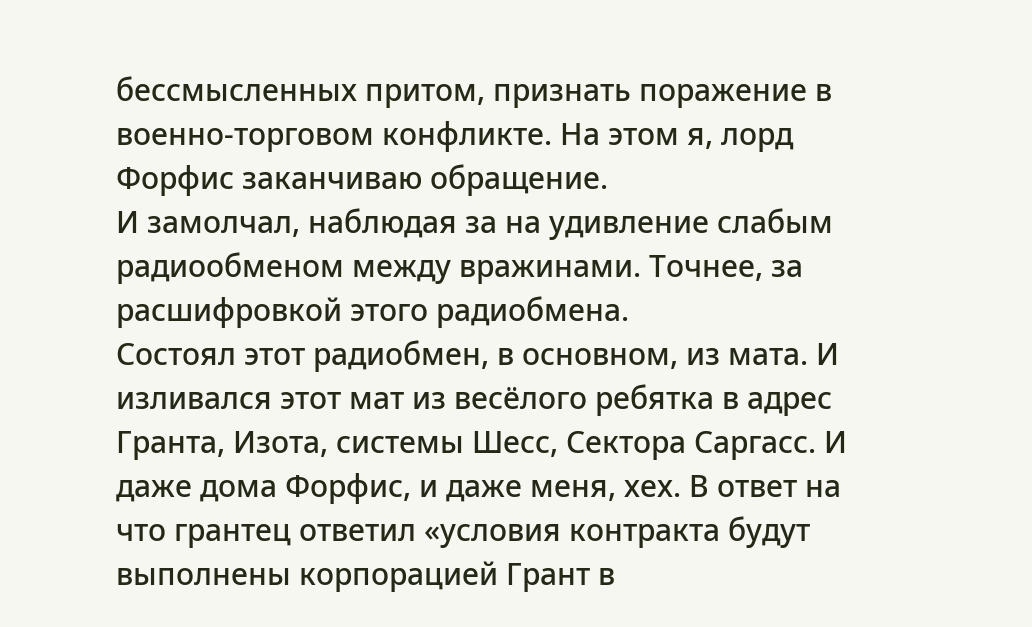бессмысленных притом, признать поражение в военно-торговом конфликте. На этом я, лорд Форфис заканчиваю обращение.
И замолчал, наблюдая за на удивление слабым радиообменом между вражинами. Точнее, за расшифровкой этого радиобмена.
Состоял этот радиобмен, в основном, из мата. И изливался этот мат из весёлого ребятка в адрес Гранта, Изота, системы Шесс, Сектора Саргасс. И даже дома Форфис, и даже меня, хех. В ответ на что грантец ответил «условия контракта будут выполнены корпорацией Грант в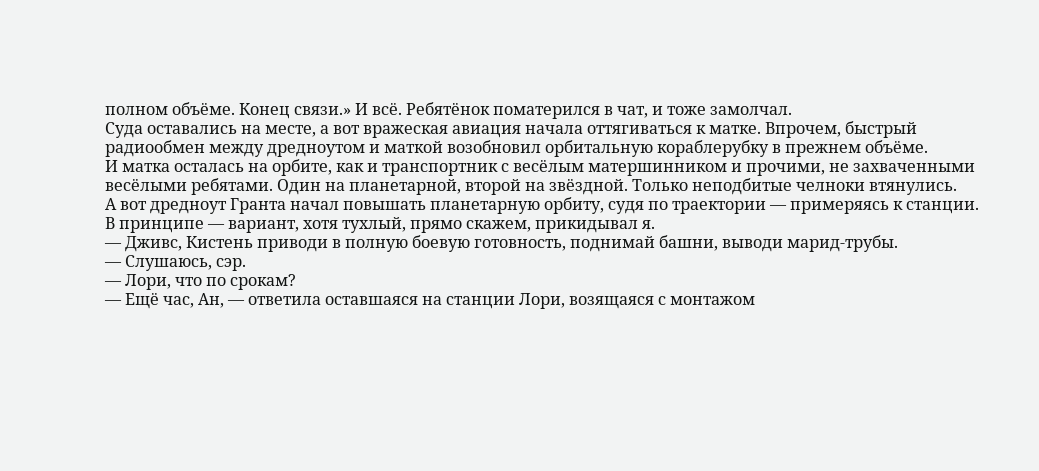полном объёме. Конец связи.» И всё. Ребятёнок поматерился в чат, и тоже замолчал.
Суда оставались на месте, а вот вражеская авиация начала оттягиваться к матке. Впрочем, быстрый радиообмен между дредноутом и маткой возобновил орбитальную кораблерубку в прежнем объёме.
И матка осталась на орбите, как и транспортник с весёлым матершинником и прочими, не захваченными весёлыми ребятами. Один на планетарной, второй на звёздной. Только неподбитые челноки втянулись.
А вот дредноут Гранта начал повышать планетарную орбиту, судя по траектории — примеряясь к станции.
В принципе — вариант, хотя тухлый, прямо скажем, прикидывал я.
— Дживс, Кистень приводи в полную боевую готовность, поднимай башни, выводи марид-трубы.
— Слушаюсь, сэр.
— Лори, что по срокам?
— Ещё час, Ан, — ответила оставшаяся на станции Лори, возящаяся с монтажом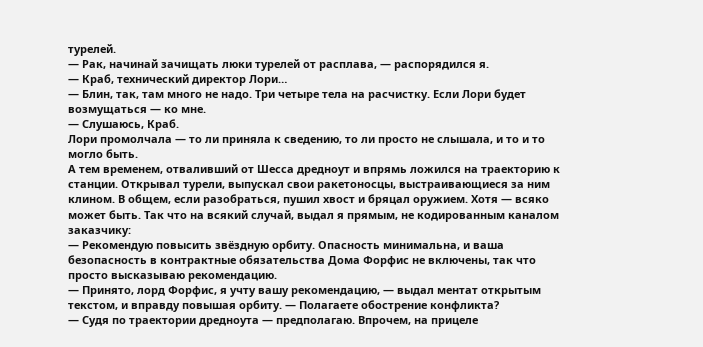турелей.
— Рак, начинай зачищать люки турелей от расплава, — распорядился я.
— Краб, технический директор Лори…
— Блин, так, там много не надо. Три четыре тела на расчистку. Если Лори будет возмущаться — ко мне.
— Слушаюсь, Краб.
Лори промолчала — то ли приняла к сведению, то ли просто не слышала, и то и то могло быть.
А тем временем, отваливший от Шесса дредноут и впрямь ложился на траекторию к станции. Открывал турели, выпускал свои ракетоносцы, выстраивающиеся за ним клином. В общем, если разобраться, пушил хвост и бряцал оружием. Хотя — всяко может быть. Так что на всякий случай, выдал я прямым, не кодированным каналом заказчику:
— Рекомендую повысить звёздную орбиту. Опасность минимальна, и ваша безопасность в контрактные обязательства Дома Форфис не включены, так что просто высказываю рекомендацию.
— Принято, лорд Форфис, я учту вашу рекомендацию, — выдал ментат открытым текстом, и вправду повышая орбиту. — Полагаете обострение конфликта?
— Судя по траектории дредноута — предполагаю. Впрочем, на прицеле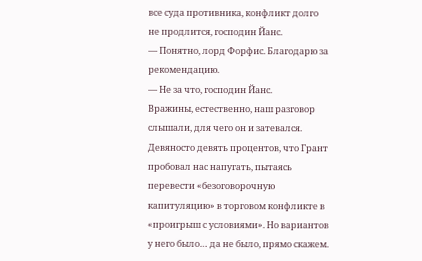все суда противника, конфликт долго не продлится, господин Йанс.
— Понятно, лорд Форфис. Благодарю за рекомендацию.
— Не за что, господин Йанс.
Вражины, естественно, наш разговор слышали, для чего он и затевался. Девяносто девять процентов, что Грант пробовал нас напугать, пытаясь перевести «безоговорочную капитуляцию» в торговом конфликте в «проигрыш с условиями». Но вариантов у него было… да не было, прямо скажем.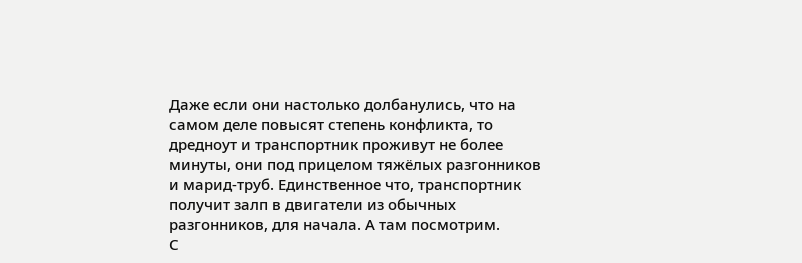Даже если они настолько долбанулись, что на самом деле повысят степень конфликта, то дредноут и транспортник проживут не более минуты, они под прицелом тяжёлых разгонников и марид-труб. Единственное что, транспортник получит залп в двигатели из обычных разгонников, для начала. А там посмотрим.
С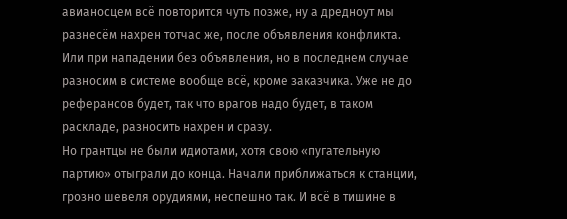авианосцем всё повторится чуть позже, ну а дредноут мы разнесём нахрен тотчас же, после объявления конфликта. Или при нападении без объявления, но в последнем случае разносим в системе вообще всё, кроме заказчика. Уже не до реферансов будет, так что врагов надо будет, в таком раскладе, разносить нахрен и сразу.
Но грантцы не были идиотами, хотя свою «пугательную партию» отыграли до конца. Начали приближаться к станции, грозно шевеля орудиями, неспешно так. И всё в тишине в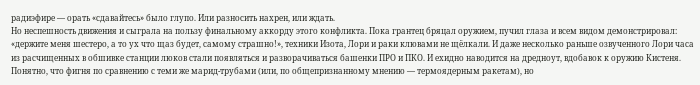радиэфире — орать «сдавайтесь» было глупо. Или разносить нахрен, или ждать.
Но неспешность движения и сыграла на пользу финальному аккорду этого конфликта. Пока грантец бряцал оружием, пучил глаза и всем видом демонстрировал: «держите меня шестеро, а то ух что щаз будет, самому страшно!», техники Изота, Лори и раки клювами не щёлкали. И даже несколько раньше озвученного Лори часа из расчищенных в обшивке станции люков стали появляться и разворачиваться башенки ПРО и ПКО. И ехидно наводится на дредноут, вдобавок к оружию Кистеня.
Понятно, что фигня по сравнению с теми же марид-трубами (или, по общепризнанному мнению — термоядерным ракетам), но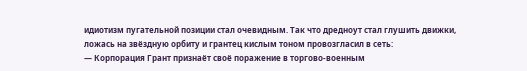идиотизм пугательной позиции стал очевидным. Так что дредноут стал глушить движки, ложась на звёздную орбиту и грантец кислым тоном провозгласил в сеть:
— Корпорация Грант признаёт своё поражение в торгово-военным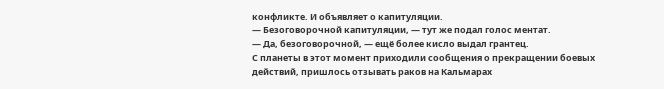конфликте. И объявляет о капитуляции.
— Безоговорочной капитуляции, — тут же подал голос ментат.
— Да, безоговорочной, — ещё более кисло выдал грантец.
С планеты в этот момент приходили сообщения о прекращении боевых действий, пришлось отзывать раков на Кальмарах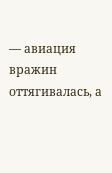— авиация вражин оттягивалась, а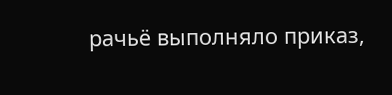рачьё выполняло приказ,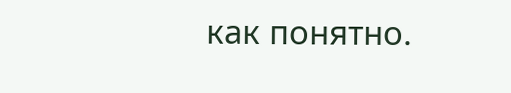как понятно.